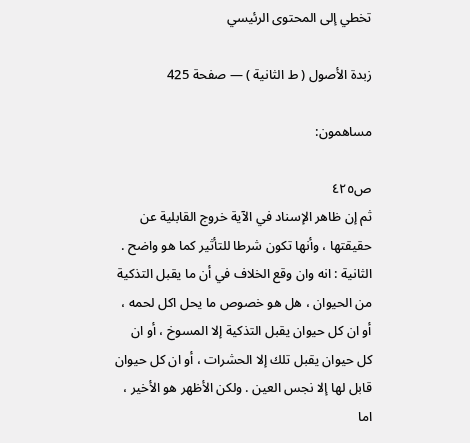تخطي إلى المحتوى الرئيسي

زبدة الأصول ( ط الثانية ) — صفحة 425

مساهمون:

ص٤٢٥
ثم إن ظاهر الإسناد في الآية خروج القابلية عن حقيقتها ، وأنها تكون شرطا للتأثير كما هو واضح . الثانية : انه وان وقع الخلاف في أن ما يقبل التذكية من الحيوان ، هل هو خصوص ما يحل اكل لحمه ، أو ان كل حيوان يقبل التذكية إلا المسوخ ، أو ان كل حيوان يقبل تلك إلا الحشرات ، أو ان كل حيوان قابل لها إلا نجس العين . ولكن الأظهر هو الأخير ، اما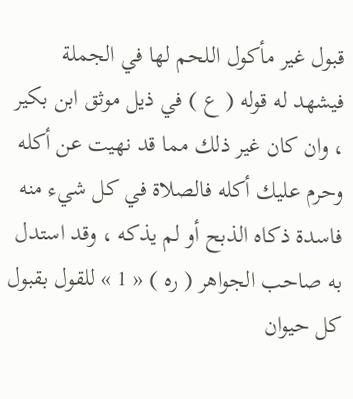قبول غير مأكول اللحم لها في الجملة فيشهد له قوله ( ع ) في ذيل موثق ابن بكير ، وان كان غير ذلك مما قد نهيت عن أكله وحرم عليك أكله فالصلاة في كل شيء منه فاسدة ذكاه الذبح أو لم يذكه ، وقد استدل به صاحب الجواهر ( ره ) « 1 » للقول بقبول كل حيوان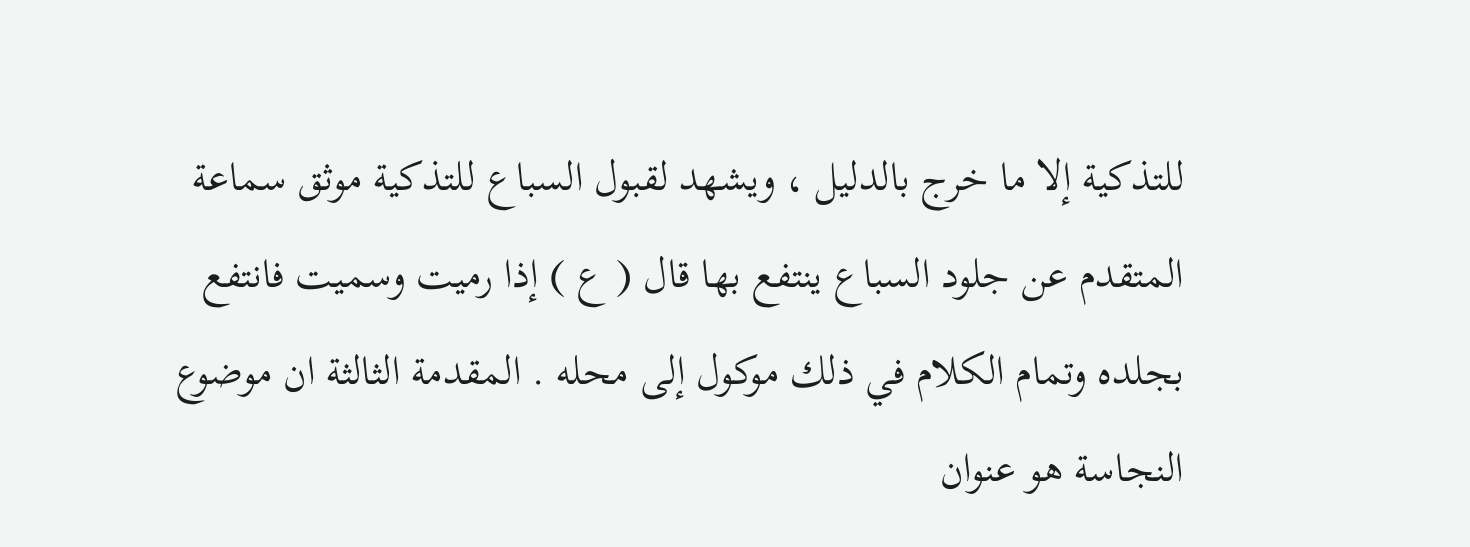للتذكية إلا ما خرج بالدليل ، ويشهد لقبول السباع للتذكية موثق سماعة المتقدم عن جلود السباع ينتفع بها قال ( ع ) إذا رميت وسميت فانتفع بجلده وتمام الكلام في ذلك موكول إلى محله . المقدمة الثالثة ان موضوع النجاسة هو عنوان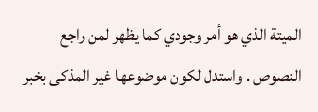الميتة الذي هو أمر وجودي كما يظهر لمن راجع النصوص . واستدل لكون موضوعها غير المذكى بخبر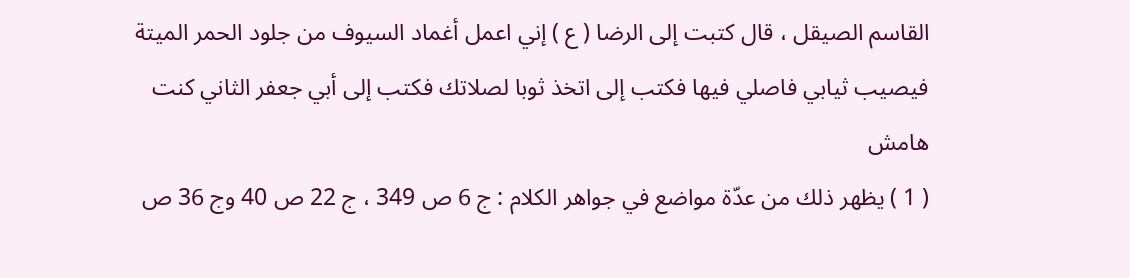القاسم الصيقل ، قال كتبت إلى الرضا ( ع ) إني اعمل أغماد السيوف من جلود الحمر الميتة فيصيب ثيابي فاصلي فيها فكتب إلى اتخذ ثوبا لصلاتك فكتب إلى أبي جعفر الثاني كنت
هامش
( 1 ) يظهر ذلك من عدّة مواضع في جواهر الكلام : ج 6 ص 349 ، ج 22 ص 40 وج 36 ص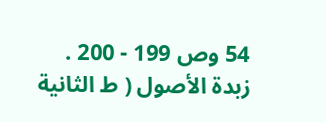54 وص 199 - 200 .
زبدة الأصول ( ط الثانية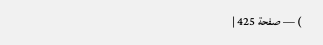) — صفحة 425 |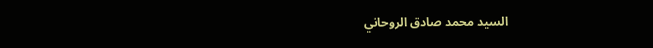السيد محمد صادق الروحاني